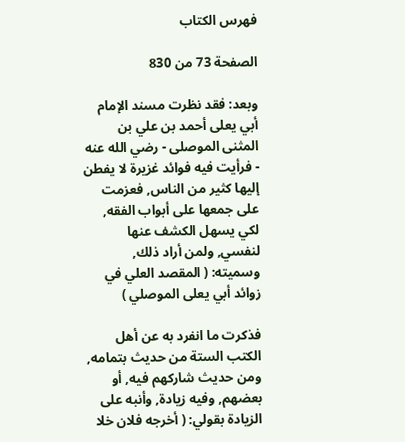فهرس الكتاب

الصفحة 73 من 830

وبعد: فقد نظرت مسند الإمام أبي يعلى أحمد بن علي بن المثنى الموصلى - رضي الله عنه - فرأيت فيه فوائد غزيرة لا يفطن إليها كثير من الناس, فعزمت على جمعها على أبواب الفقه, لكي يسهل الكشف عنها لنفسي, ولمن أراد ذلك, وسميته: ( المقصد العلي في زوائد أبي يعلى الموصلي )

فذكرت ما انفرد به عن أهل الكتب الستة من حديث بتمامه, ومن حديث شاركهم فيه, أو بعضهم, وفيه زيادة, وأنبه على الزيادة بقولي: ( أخرجه فلان خلا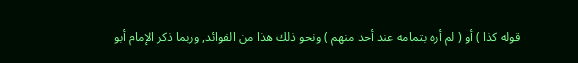قوله كذا ) أو ( لم أره بتمامه عند أحد منهم ) ونحو ذلك هذا من الفوائد, وربما ذكر الإمام أبو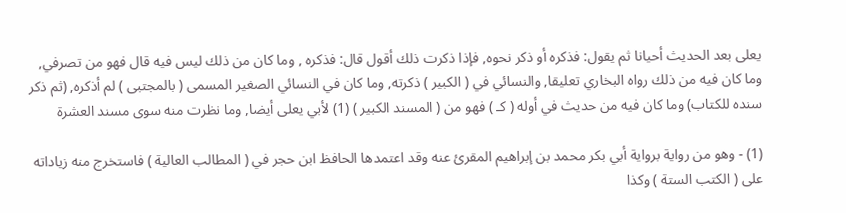يعلى بعد الحديث أحيانا ثم يقول: فذكره أو ذكر نحوه, فإذا ذكرت ذلك أقول قال: فذكره , وما كان من ذلك ليس فيه قال فهو من تصرفي, وما كان فيه من ذلك رواه البخاري تعليقا, والنسائي في ( الكبير ) ذكرته, وما كان في النسائي الصغير المسمى ( بالمجتبى ) لم أذكره, (ثم ذكر سنده للكتاب) وما كان فيه من حديث في أوله ( كـ ) فهو من ( المسند الكبير ) (1) لأبي يعلى أيضا, وما نظرت منه سوى مسند العشرة

(1) - وهو من رواية برواية أبي بكر محمد بن إبراهيم المقرئ عنه وقد اعتمدها الحافظ ابن حجر في ( المطالب العالية ) فاستخرج منه زياداته على ( الكتب الستة ) وكذا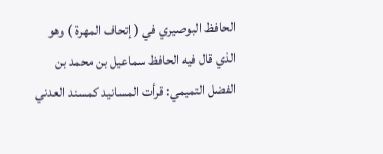الحافظ البوصيري في ( إتحاف المهرة ) وهو الذي قال فيه الحافظ سماعيل بن محمد بن الفضل التميمي: قرأت المسانيد كمسند العدني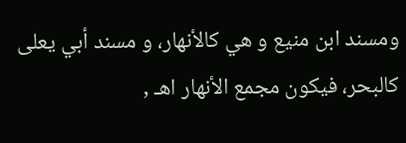ومسند ابن منيع و هي كالأنهار، و مسند أبي يعلى كالبحر، فيكون مجمع الأنهار اهـ ,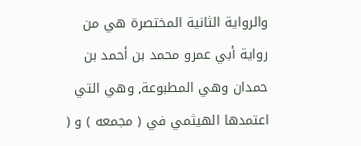والرواية الثانية المختصرة هي من رواية أبي عمرو محمد بن أحمد بن حمدان وهي المطبوعة, وهي التي اعتمدها الهيثمي في ( مجمعه ) و (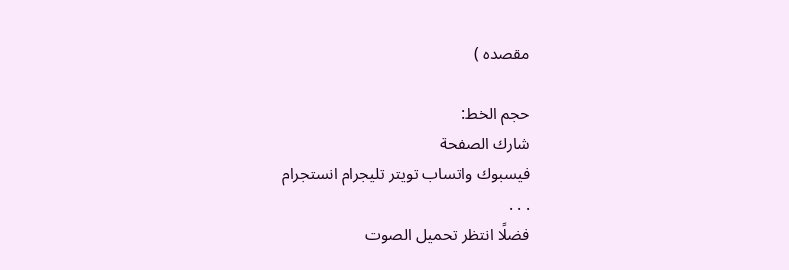مقصده )

حجم الخط:
شارك الصفحة
فيسبوك واتساب تويتر تليجرام انستجرام
. . .
فضلًا انتظر تحميل الصوت